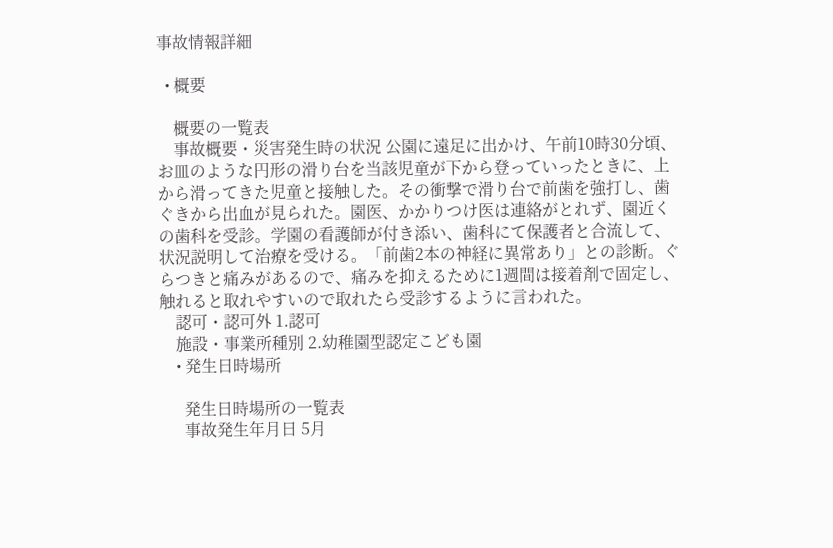事故情報詳細

  • 概要

    概要の一覧表
    事故概要・災害発生時の状況 公園に遠足に出かけ、午前10時30分頃、お皿のような円形の滑り台を当該児童が下から登っていったときに、上から滑ってきた児童と接触した。その衝撃で滑り台で前歯を強打し、歯ぐきから出血が見られた。園医、かかりつけ医は連絡がとれず、園近くの歯科を受診。学園の看護師が付き添い、歯科にて保護者と合流して、状況説明して治療を受ける。「前歯2本の神経に異常あり」との診断。ぐらつきと痛みがあるので、痛みを抑えるために1週間は接着剤で固定し、触れると取れやすいので取れたら受診するように言われた。
    認可・認可外 1.認可
    施設・事業所種別 2.幼稚園型認定こども園
    • 発生日時場所

      発生日時場所の一覧表
      事故発生年月日 5月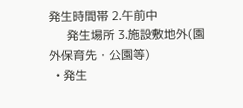発生時間帯 2.午前中
      発生場所 3.施設敷地外(園外保育先・公園等)
  • 発生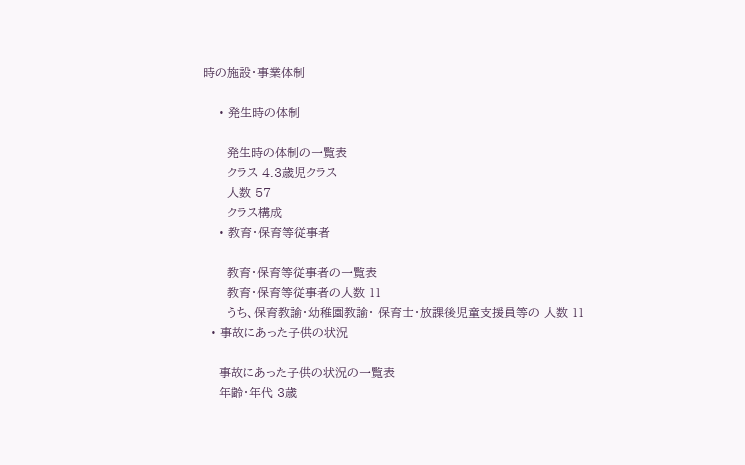時の施設・事業体制

    • 発生時の体制

      発生時の体制の一覧表
      クラス 4.3歳児クラス
      人数 57
      クラス構成
    • 教育・保育等従事者

      教育・保育等従事者の一覧表
      教育・保育等従事者の人数 11
      うち、保育教諭・幼稚園教諭・ 保育士・放課後児童支援員等の 人数 11
  • 事故にあった子供の状況

    事故にあった子供の状況の一覧表
    年齢・年代 3歳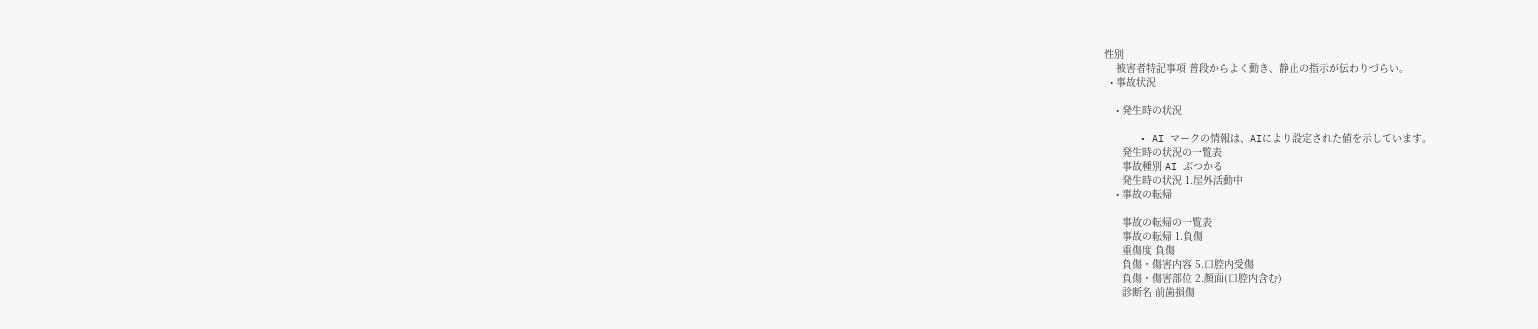性別
    被害者特記事項 普段からよく動き、静止の指示が伝わりづらい。
  • 事故状況

    • 発生時の状況

      • AI マークの情報は、AIにより設定された値を示しています。
      発生時の状況の一覧表
      事故種別 AI ぶつかる
      発生時の状況 1.屋外活動中
    • 事故の転帰

      事故の転帰の一覧表
      事故の転帰 1.負傷
      重傷度 負傷
      負傷・傷害内容 5.口腔内受傷
      負傷・傷害部位 2.顔面(口腔内含む)
      診断名 前歯損傷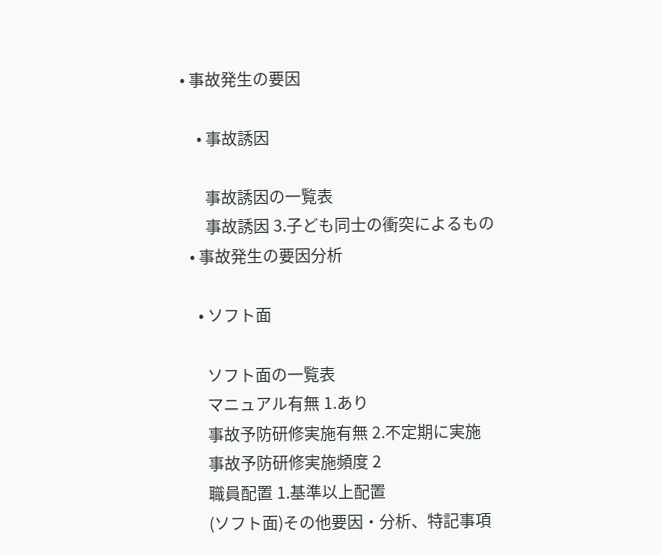• 事故発生の要因

    • 事故誘因

      事故誘因の一覧表
      事故誘因 3.子ども同士の衝突によるもの
  • 事故発生の要因分析

    • ソフト面

      ソフト面の一覧表
      マニュアル有無 1.あり
      事故予防研修実施有無 2.不定期に実施
      事故予防研修実施頻度 2
      職員配置 1.基準以上配置
      (ソフト面)その他要因・分析、特記事項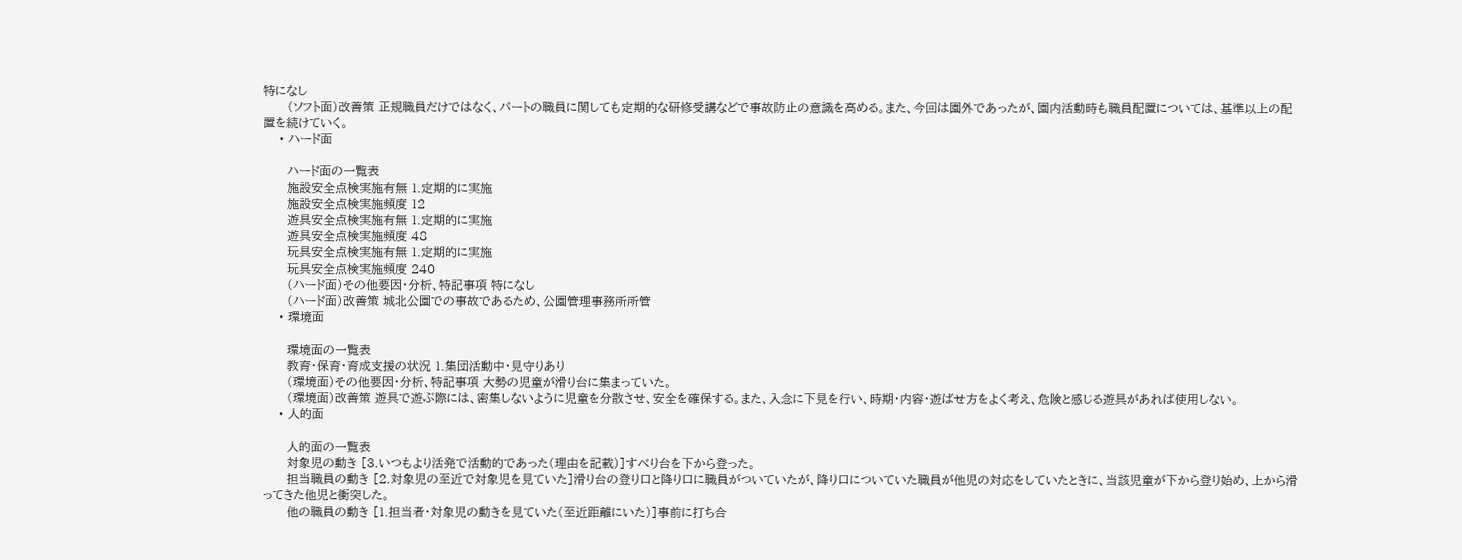特になし
      (ソフト面)改善策 正規職員だけではなく、パートの職員に関しても定期的な研修受講などで事故防止の意識を高める。また、今回は園外であったが、園内活動時も職員配置については、基準以上の配置を続けていく。
    • ハード面

      ハード面の一覧表
      施設安全点検実施有無 1.定期的に実施
      施設安全点検実施頻度 12
      遊具安全点検実施有無 1.定期的に実施
      遊具安全点検実施頻度 48
      玩具安全点検実施有無 1.定期的に実施
      玩具安全点検実施頻度 240
      (ハード面)その他要因・分析、特記事項 特になし
      (ハード面)改善策 城北公園での事故であるため、公園管理事務所所管
    • 環境面

      環境面の一覧表
      教育・保育・育成支援の状況 1.集団活動中・見守りあり
      (環境面)その他要因・分析、特記事項 大勢の児童が滑り台に集まっていた。
      (環境面)改善策 遊具で遊ぶ際には、密集しないように児童を分散させ、安全を確保する。また、入念に下見を行い、時期・内容・遊ばせ方をよく考え、危険と感じる遊具があれば使用しない。
    • 人的面

      人的面の一覧表
      対象児の動き [3.いつもより活発で活動的であった(理由を記載)]すべり台を下から登った。
      担当職員の動き [2.対象児の至近で対象児を見ていた]滑り台の登り口と降り口に職員がついていたが、降り口についていた職員が他児の対応をしていたときに、当該児童が下から登り始め、上から滑ってきた他児と衝突した。
      他の職員の動き [1.担当者・対象児の動きを見ていた(至近距離にいた)]事前に打ち合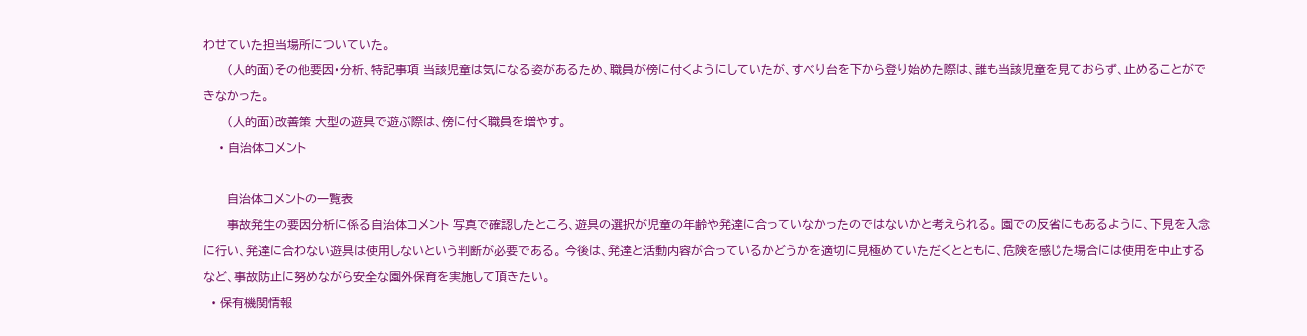わせていた担当場所についていた。
      (人的面)その他要因・分析、特記事項 当該児童は気になる姿があるため、職員が傍に付くようにしていたが、すべり台を下から登り始めた際は、誰も当該児童を見ておらず、止めることができなかった。
      (人的面)改善策 大型の遊具で遊ぶ際は、傍に付く職員を増やす。
    • 自治体コメント

      自治体コメントの一覧表
      事故発生の要因分析に係る自治体コメント 写真で確認したところ、遊具の選択が児童の年齢や発達に合っていなかったのではないかと考えられる。 園での反省にもあるように、下見を入念に行い、発達に合わない遊具は使用しないという判断が必要である。 今後は、発達と活動内容が合っているかどうかを適切に見極めていただくとともに、危険を感じた場合には使用を中止するなど、事故防止に努めながら安全な園外保育を実施して頂きたい。
  • 保有機関情報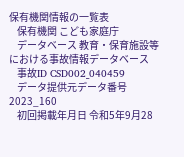保有機関情報の一覧表
    保有機関 こども家庭庁
    データベース 教育・保育施設等における事故情報データベース
    事故ID CSD002_040459
    データ提供元データ番号 2023_160
    初回掲載年月日 令和5年9月28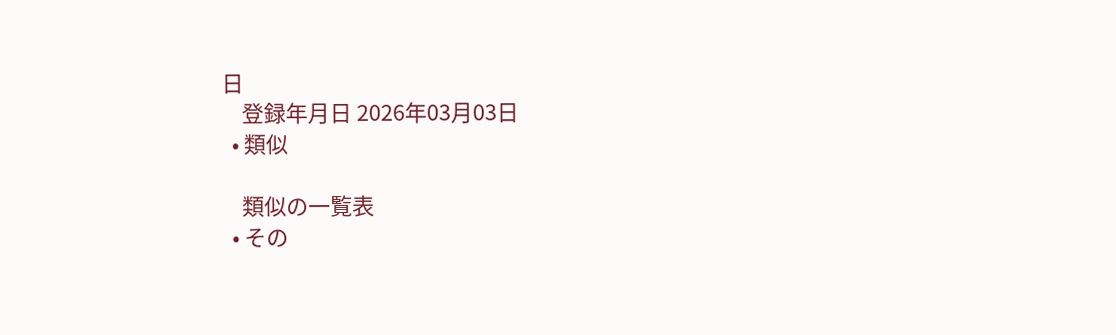日
    登録年月日 2026年03月03日
  • 類似

    類似の一覧表
  • その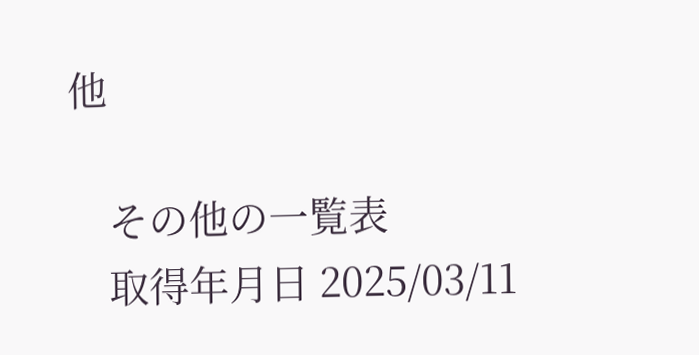他

    その他の一覧表
    取得年月日 2025/03/11